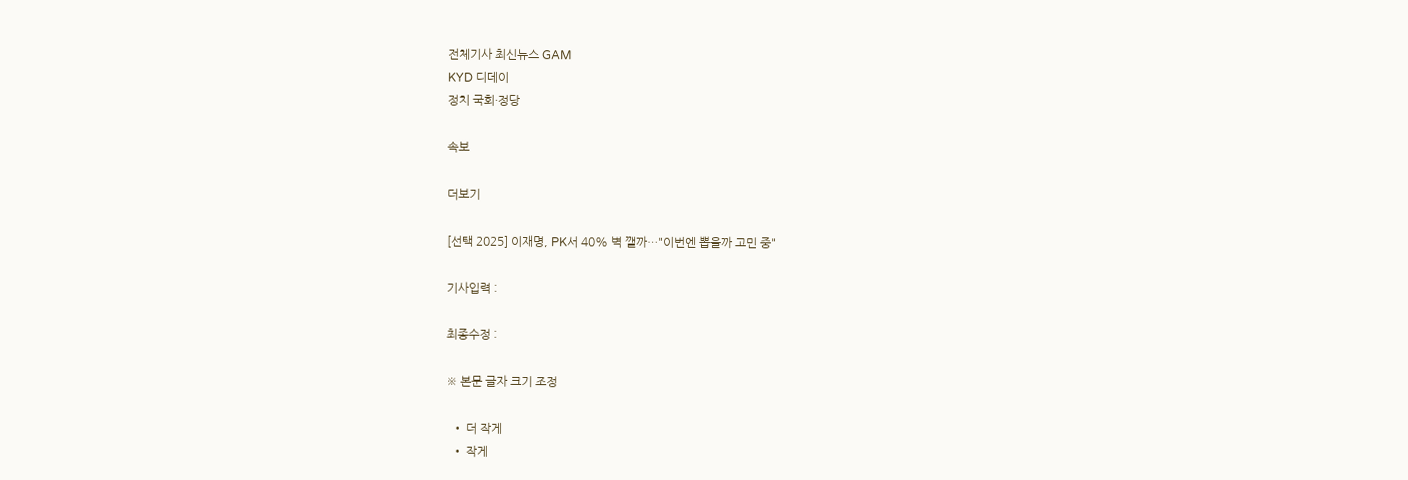전체기사 최신뉴스 GAM
KYD 디데이
정치 국회·정당

속보

더보기

[선택 2025] 이재명, PK서 40% 벽 깰까…"이번엔 뽑을까 고민 중"

기사입력 :

최종수정 :

※ 본문 글자 크기 조정

  • 더 작게
  • 작게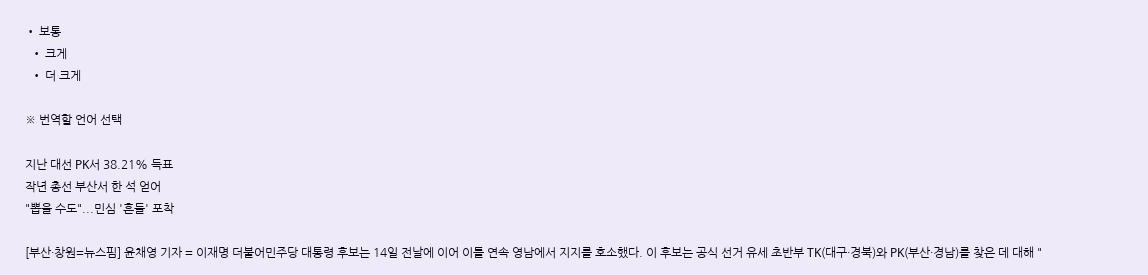• 보통
  • 크게
  • 더 크게

※ 번역할 언어 선택

지난 대선 PK서 38.21% 득표
작년 총선 부산서 한 석 얻어
"뽑을 수도"...민심 '흔들' 포착

[부산·창원=뉴스핌] 윤채영 기자 = 이재명 더불어민주당 대통령 후보는 14일 전날에 이어 이틀 연속 영남에서 지지를 호소했다. 이 후보는 공식 선거 유세 초반부 TK(대구·경북)와 PK(부산·경남)를 찾은 데 대해 "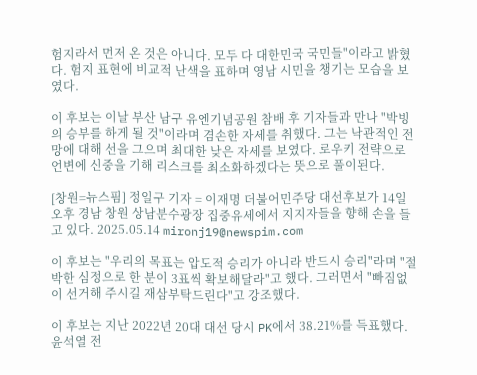험지라서 먼저 온 것은 아니다. 모두 다 대한민국 국민들"이라고 밝혔다. 험지 표현에 비교적 난색을 표하며 영남 시민을 챙기는 모습을 보였다.

이 후보는 이날 부산 남구 유엔기념공원 참배 후 기자들과 만나 "박빙의 승부를 하게 될 것"이라며 겸손한 자세를 취했다. 그는 낙관적인 전망에 대해 선을 그으며 최대한 낮은 자세를 보였다. 로우키 전략으로 언변에 신중을 기해 리스크를 최소화하겠다는 뜻으로 풀이된다.

[창원=뉴스핌] 정일구 기자 = 이재명 더불어민주당 대선후보가 14일 오후 경남 창원 상남분수광장 집중유세에서 지지자들을 향해 손을 들고 있다. 2025.05.14 mironj19@newspim.com

이 후보는 "우리의 목표는 압도적 승리가 아니라 반드시 승리"라며 "절박한 심정으로 한 분이 3표씩 확보해달라"고 했다. 그러면서 "빠짐없이 선거해 주시길 재삼부탁드린다"고 강조했다.

이 후보는 지난 2022년 20대 대선 당시 PK에서 38.21%를 득표했다. 윤석열 전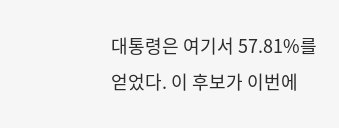대통령은 여기서 57.81%를 얻었다. 이 후보가 이번에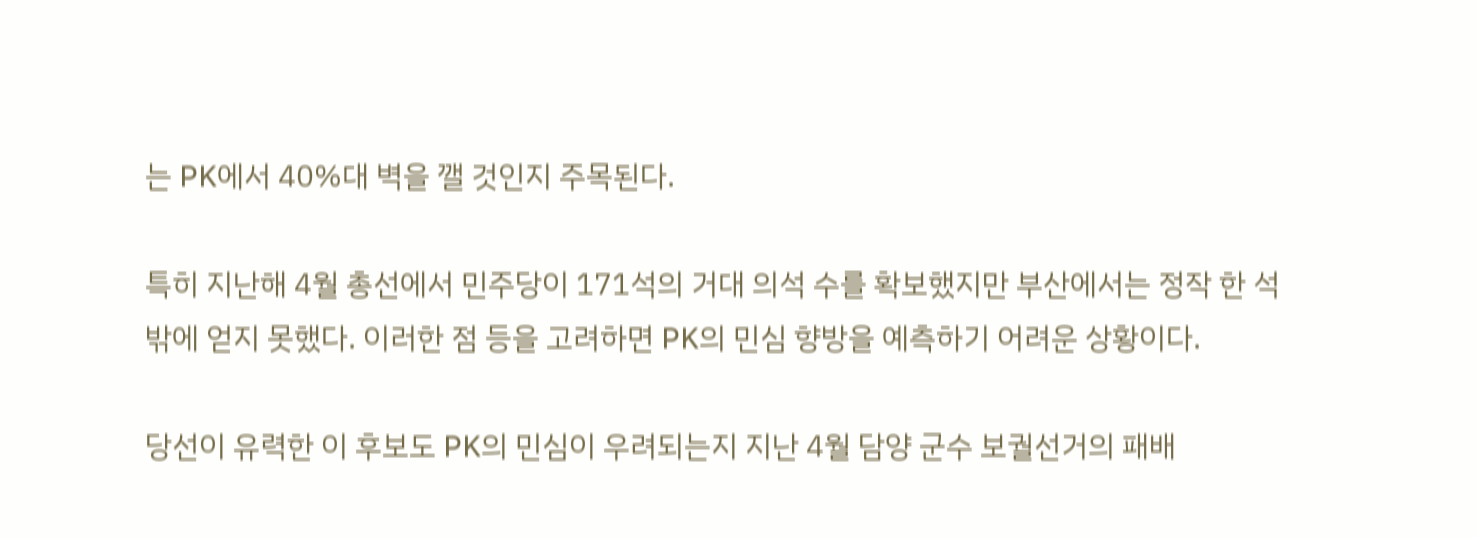는 PK에서 40%대 벽을 깰 것인지 주목된다.

특히 지난해 4월 총선에서 민주당이 171석의 거대 의석 수를 확보했지만 부산에서는 정작 한 석밖에 얻지 못했다. 이러한 점 등을 고려하면 PK의 민심 향방을 예측하기 어려운 상황이다.

당선이 유력한 이 후보도 PK의 민심이 우려되는지 지난 4월 담양 군수 보궐선거의 패배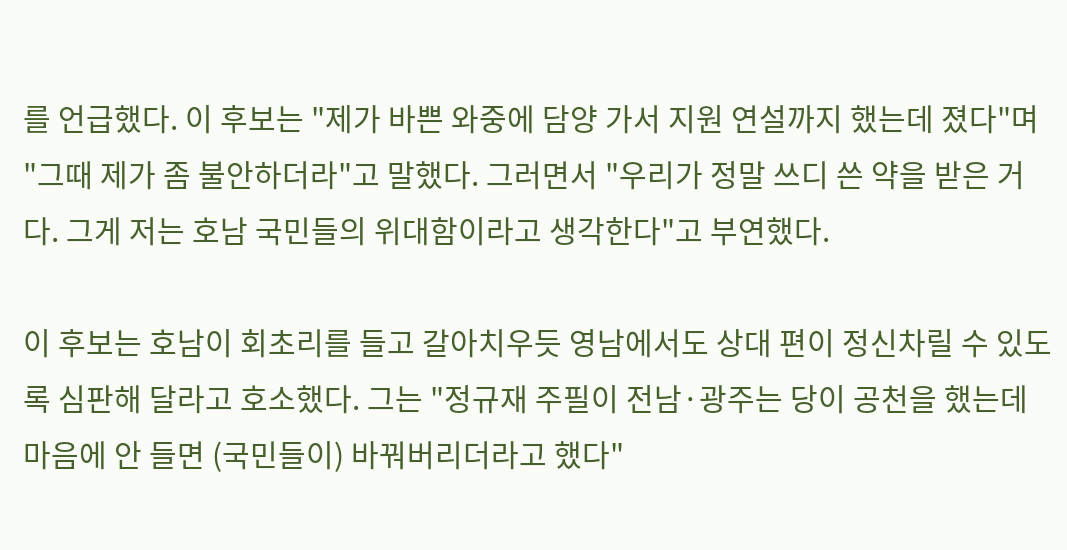를 언급했다. 이 후보는 "제가 바쁜 와중에 담양 가서 지원 연설까지 했는데 졌다"며 "그때 제가 좀 불안하더라"고 말했다. 그러면서 "우리가 정말 쓰디 쓴 약을 받은 거다. 그게 저는 호남 국민들의 위대함이라고 생각한다"고 부연했다.

이 후보는 호남이 회초리를 들고 갈아치우듯 영남에서도 상대 편이 정신차릴 수 있도록 심판해 달라고 호소했다. 그는 "정규재 주필이 전남·광주는 당이 공천을 했는데 마음에 안 들면 (국민들이) 바꿔버리더라고 했다"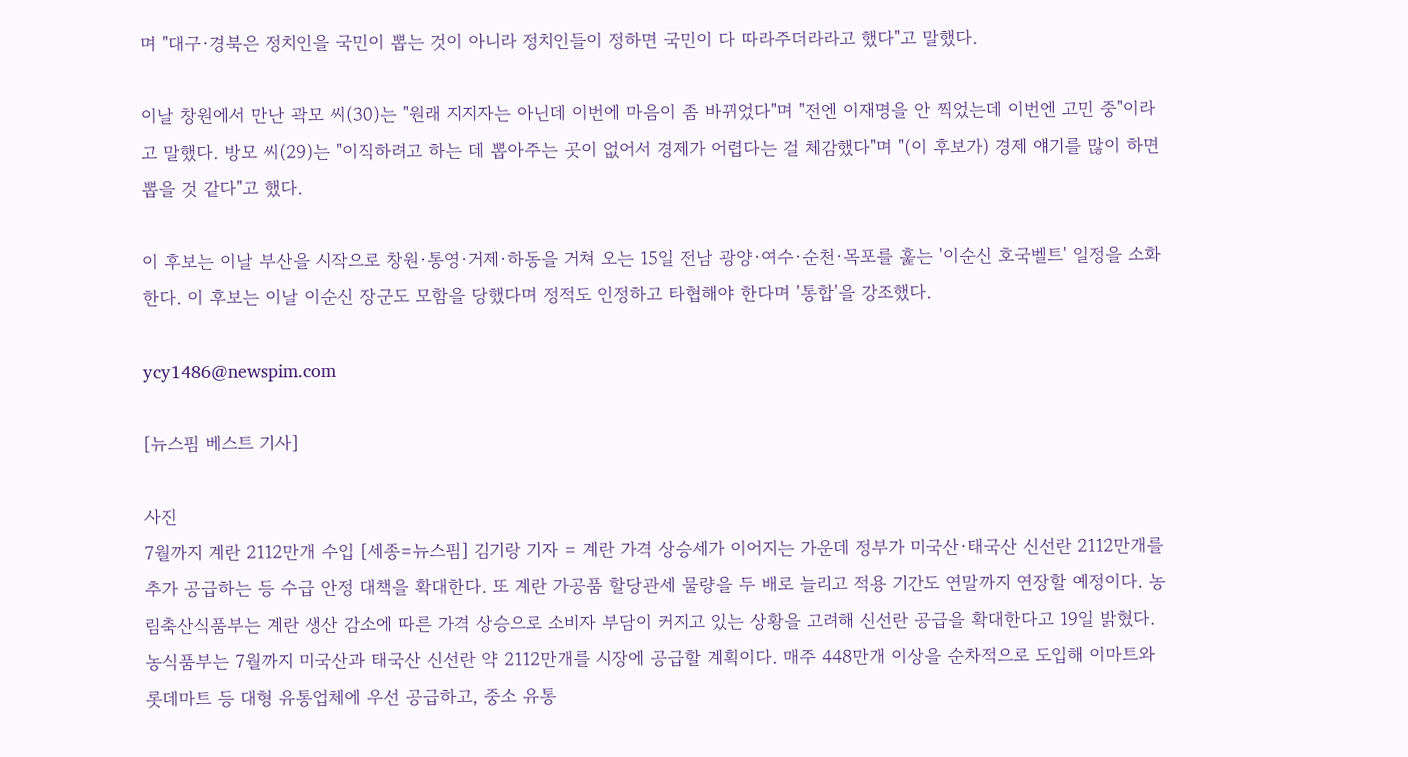며 "대구·경북은 정치인을 국민이 뽑는 것이 아니라 정치인들이 정하면 국민이 다 따라주더라라고 했다"고 말했다.

이날 창원에서 만난 곽모 씨(30)는 "원래 지지자는 아닌데 이번에 마음이 좀 바뀌었다"며 "전엔 이재명을 안 찍었는데 이번엔 고민 중"이라고 말했다. 방모 씨(29)는 "이직하려고 하는 데 뽑아주는 곳이 없어서 경제가 어렵다는 걸 체감했다"며 "(이 후보가) 경제 얘기를 많이 하면 뽑을 것 같다"고 했다.

이 후보는 이날 부산을 시작으로 창원·통영·거제·하동을 거쳐 오는 15일 전남 광양·여수·순천·목포를 훑는 '이순신 호국벨트' 일정을 소화한다. 이 후보는 이날 이순신 장군도 모함을 당했다며 정적도 인정하고 타협해야 한다며 '통합'을 강조했다.

ycy1486@newspim.com

[뉴스핌 베스트 기사]

사진
7월까지 계란 2112만개 수입 [세종=뉴스핌] 김기랑 기자 = 계란 가격 상승세가 이어지는 가운데 정부가 미국산·태국산 신선란 2112만개를 추가 공급하는 등 수급 안정 대책을 확대한다. 또 계란 가공품 할당관세 물량을 두 배로 늘리고 적용 기간도 연말까지 연장할 예정이다. 농림축산식품부는 계란 생산 감소에 따른 가격 상승으로 소비자 부담이 커지고 있는 상황을 고려해 신선란 공급을 확대한다고 19일 밝혔다. 농식품부는 7월까지 미국산과 태국산 신선란 약 2112만개를 시장에 공급할 계획이다. 매주 448만개 이상을 순차적으로 도입해 이마트와 롯데마트 등 대형 유통업체에 우선 공급하고, 중소 유통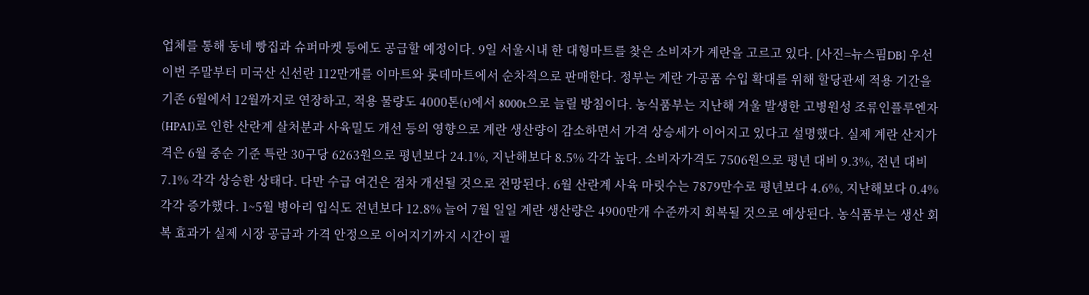업체를 통해 동네 빵집과 슈퍼마켓 등에도 공급할 예정이다. 9일 서울시내 한 대형마트를 찾은 소비자가 계란을 고르고 있다. [사진=뉴스핌DB] 우선 이번 주말부터 미국산 신선란 112만개를 이마트와 롯데마트에서 순차적으로 판매한다. 정부는 계란 가공품 수입 확대를 위해 할당관세 적용 기간을 기존 6월에서 12월까지로 연장하고, 적용 물량도 4000톤(t)에서 8000t으로 늘릴 방침이다. 농식품부는 지난해 겨울 발생한 고병원성 조류인플루엔자(HPAI)로 인한 산란계 살처분과 사육밀도 개선 등의 영향으로 계란 생산량이 감소하면서 가격 상승세가 이어지고 있다고 설명했다. 실제 계란 산지가격은 6월 중순 기준 특란 30구당 6263원으로 평년보다 24.1%, 지난해보다 8.5% 각각 높다. 소비자가격도 7506원으로 평년 대비 9.3%, 전년 대비 7.1% 각각 상승한 상태다. 다만 수급 여건은 점차 개선될 것으로 전망된다. 6월 산란계 사육 마릿수는 7879만수로 평년보다 4.6%, 지난해보다 0.4% 각각 증가했다. 1~5월 병아리 입식도 전년보다 12.8% 늘어 7월 일일 계란 생산량은 4900만개 수준까지 회복될 것으로 예상된다. 농식품부는 생산 회복 효과가 실제 시장 공급과 가격 안정으로 이어지기까지 시간이 필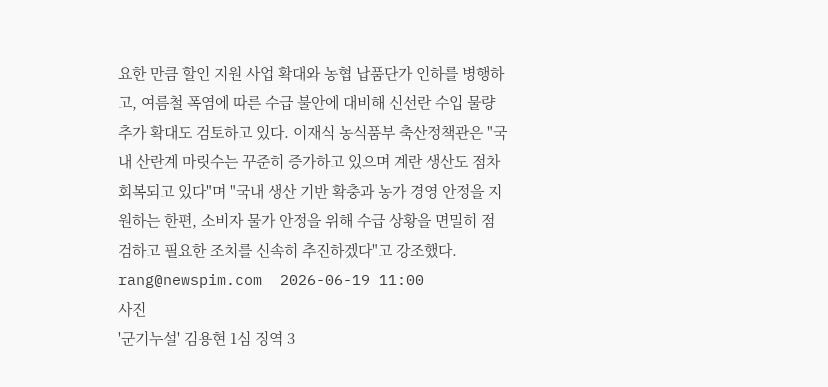요한 만큼 할인 지원 사업 확대와 농협 납품단가 인하를 병행하고, 여름철 폭염에 따른 수급 불안에 대비해 신선란 수입 물량 추가 확대도 검토하고 있다. 이재식 농식품부 축산정책관은 "국내 산란계 마릿수는 꾸준히 증가하고 있으며 계란 생산도 점차 회복되고 있다"며 "국내 생산 기반 확충과 농가 경영 안정을 지원하는 한편, 소비자 물가 안정을 위해 수급 상황을 면밀히 점검하고 필요한 조치를 신속히 추진하겠다"고 강조했다. rang@newspim.com  2026-06-19 11:00
사진
'군기누설' 김용현 1심 징역 3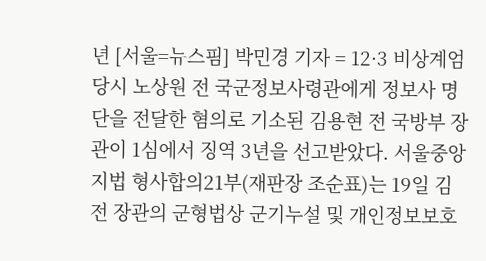년 [서울=뉴스핌] 박민경 기자 = 12·3 비상계엄 당시 노상원 전 국군정보사령관에게 정보사 명단을 전달한 혐의로 기소된 김용현 전 국방부 장관이 1심에서 징역 3년을 선고받았다. 서울중앙지법 형사합의21부(재판장 조순표)는 19일 김 전 장관의 군형법상 군기누설 및 개인정보보호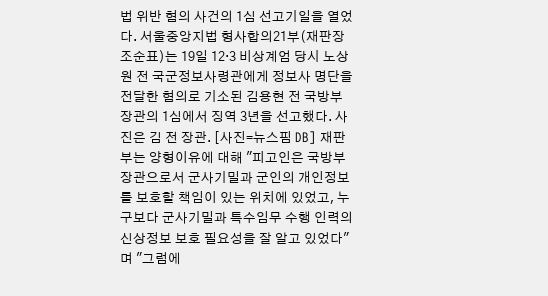법 위반 혐의 사건의 1심 선고기일을 열었다. 서울중앙지법 형사합의21부(재판장 조순표)는 19일 12·3 비상계엄 당시 노상원 전 국군정보사령관에게 정보사 명단을 전달한 혐의로 기소된 김용현 전 국방부 장관의 1심에서 징역 3년을 선고했다. 사진은 김 전 장관. [사진=뉴스핌 DB] 재판부는 양형이유에 대해 "피고인은 국방부 장관으로서 군사기밀과 군인의 개인정보를 보호할 책임이 있는 위치에 있었고, 누구보다 군사기밀과 특수임무 수행 인력의 신상정보 보호 필요성을 잘 알고 있었다"며 "그럼에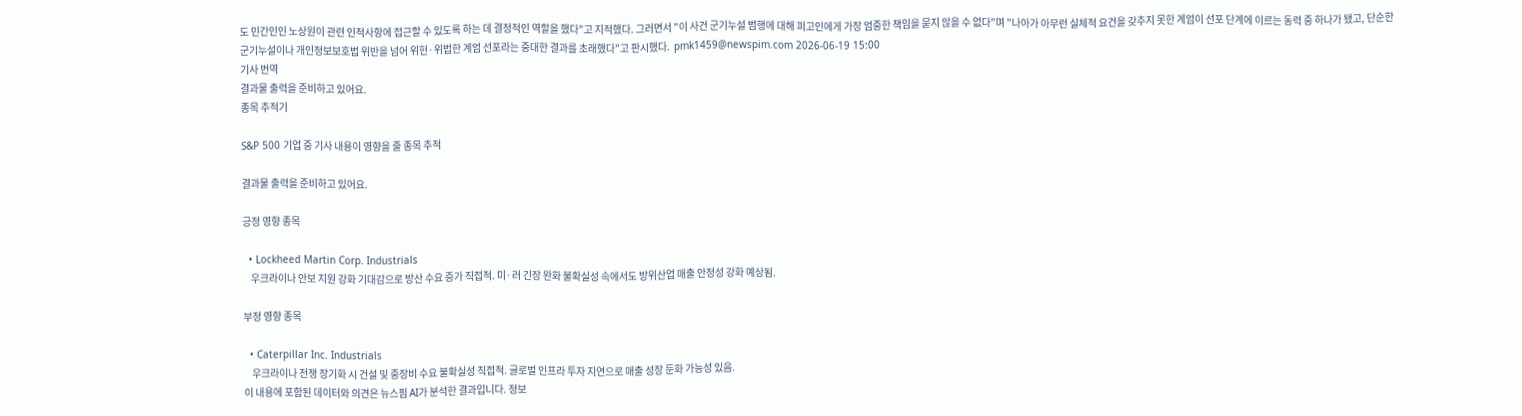도 민간인인 노상원이 관련 인적사항에 접근할 수 있도록 하는 데 결정적인 역할을 했다"고 지적했다. 그러면서 "이 사건 군기누설 범행에 대해 피고인에게 가장 엄중한 책임을 묻지 않을 수 없다"며 "나아가 아무런 실체적 요건을 갖추지 못한 계엄이 선포 단계에 이르는 동력 중 하나가 됐고, 단순한 군기누설이나 개인정보보호법 위반을 넘어 위헌·위법한 계엄 선포라는 중대한 결과를 초래했다"고 판시했다.  pmk1459@newspim.com 2026-06-19 15:00
기사 번역
결과물 출력을 준비하고 있어요.
종목 추적기

S&P 500 기업 중 기사 내용이 영향을 줄 종목 추적

결과물 출력을 준비하고 있어요.

긍정 영향 종목

  • Lockheed Martin Corp. Industrials
    우크라이나 안보 지원 강화 기대감으로 방산 수요 증가 직접적. 미·러 긴장 완화 불확실성 속에서도 방위산업 매출 안정성 강화 예상됨.

부정 영향 종목

  • Caterpillar Inc. Industrials
    우크라이나 전쟁 장기화 시 건설 및 중장비 수요 불확실성 직접적. 글로벌 인프라 투자 지연으로 매출 성장 둔화 가능성 있음.
이 내용에 포함된 데이터와 의견은 뉴스핌 AI가 분석한 결과입니다. 정보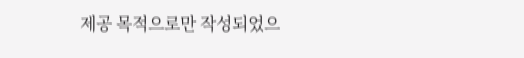제공 목적으로만 작성되었으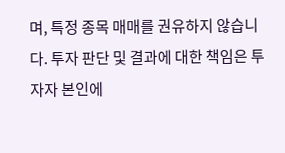며, 특정 종목 매매를 권유하지 않습니다. 투자 판단 및 결과에 대한 책임은 투자자 본인에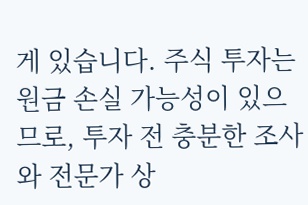게 있습니다. 주식 투자는 원금 손실 가능성이 있으므로, 투자 전 충분한 조사와 전문가 상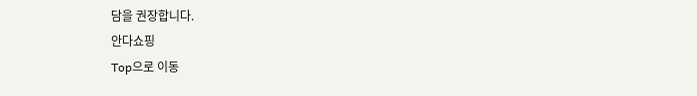담을 권장합니다.
안다쇼핑
Top으로 이동